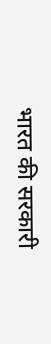भारत की सरकारी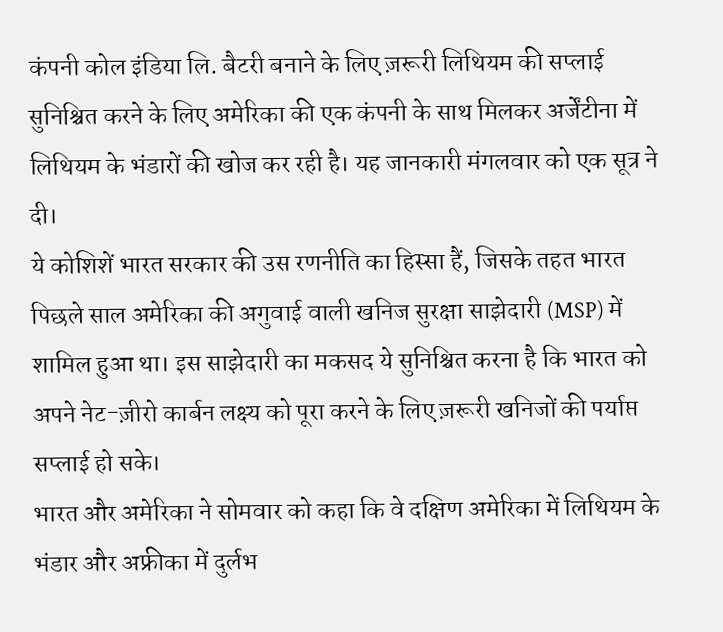कंपनी कोल इंडिया लि. बैटरी बनाने के लिए ज़रूरी लिथियम की सप्लाई सुनिश्चित करने के लिए अमेरिका की एक कंपनी के साथ मिलकर अर्जेंटीना में लिथियम के भंडारों की खोज कर रही है। यह जानकारी मंगलवार को एक सूत्र ने दी।
ये कोशिशें भारत सरकार की उस रणनीति का हिस्सा हैं, जिसके तहत भारत पिछले साल अमेरिका की अगुवाई वाली खनिज सुरक्षा साझेदारी (MSP) में शामिल हुआ था। इस साझेदारी का मकसद ये सुनिश्चित करना है कि भारत को अपने नेट-ज़ीरो कार्बन लक्ष्य को पूरा करने के लिए ज़रूरी खनिजों की पर्याप्त सप्लाई हो सके।
भारत और अमेरिका ने सोमवार को कहा कि वे दक्षिण अमेरिका में लिथियम के भंडार और अफ्रीका में दुर्लभ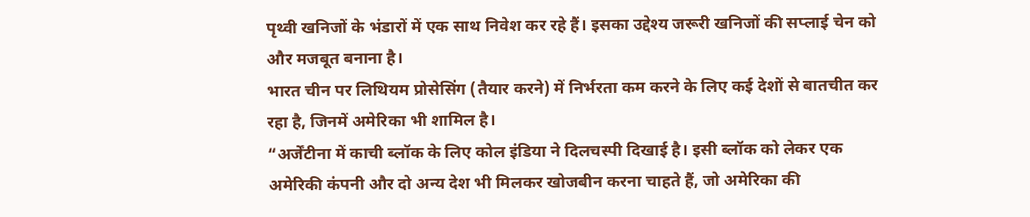पृथ्वी खनिजों के भंडारों में एक साथ निवेश कर रहे हैं। इसका उद्देश्य जरूरी खनिजों की सप्लाई चेन को और मजबूत बनाना है।
भारत चीन पर लिथियम प्रोसेसिंग (तैयार करने) में निर्भरता कम करने के लिए कई देशों से बातचीत कर रहा है, जिनमें अमेरिका भी शामिल है।
“अर्जेंटीना में काची ब्लॉक के लिए कोल इंडिया ने दिलचस्पी दिखाई है। इसी ब्लॉक को लेकर एक अमेरिकी कंपनी और दो अन्य देश भी मिलकर खोजबीन करना चाहते हैं, जो अमेरिका की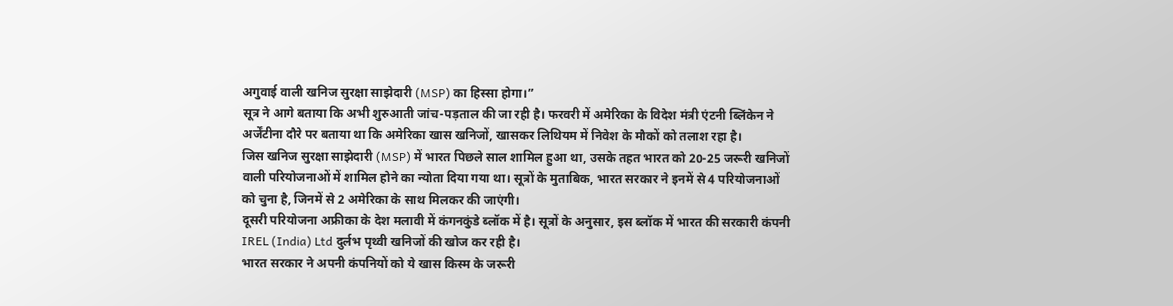अगुवाई वाली खनिज सुरक्षा साझेदारी (MSP) का हिस्सा होगा।”
सूत्र ने आगे बताया कि अभी शुरुआती जांच-पड़ताल की जा रही है। फरवरी में अमेरिका के विदेश मंत्री एंटनी ब्लिंकेन ने अर्जेंटीना दौरे पर बताया था कि अमेरिका खास खनिजों, खासकर लिथियम में निवेश के मौकों को तलाश रहा है।
जिस खनिज सुरक्षा साझेदारी (MSP) में भारत पिछले साल शामिल हुआ था, उसके तहत भारत को 20-25 जरूरी खनिजों वाली परियोजनाओं में शामिल होने का न्योता दिया गया था। सूत्रों के मुताबिक, भारत सरकार ने इनमें से 4 परियोजनाओं को चुना है, जिनमें से 2 अमेरिका के साथ मिलकर की जाएंगी।
दूसरी परियोजना अफ्रीका के देश मलावी में कंगनकुंडे ब्लॉक में है। सूत्रों के अनुसार, इस ब्लॉक में भारत की सरकारी कंपनी IREL (India) Ltd दुर्लभ पृथ्वी खनिजों की खोज कर रही है।
भारत सरकार ने अपनी कंपनियों को ये खास किस्म के जरूरी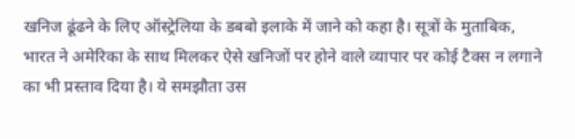खनिज ढूंढने के लिए ऑस्ट्रेलिया के डबबो इलाके में जाने को कहा है। सूत्रों के मुताबिक, भारत ने अमेरिका के साथ मिलकर ऐसे खनिजों पर होने वाले व्यापार पर कोई टैक्स न लगाने का भी प्रस्ताव दिया है। ये समझौता उस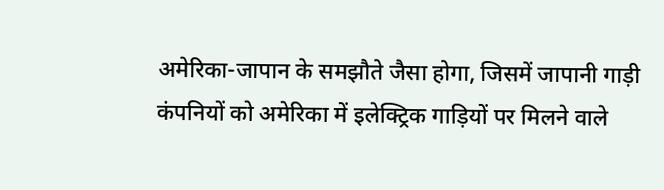अमेरिका-जापान के समझौते जैसा होगा, जिसमें जापानी गाड़ी कंपनियों को अमेरिका में इलेक्ट्रिक गाड़ियों पर मिलने वाले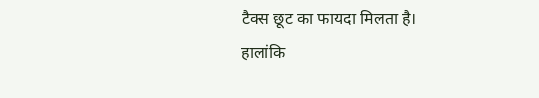टैक्स छूट का फायदा मिलता है।
हालांकि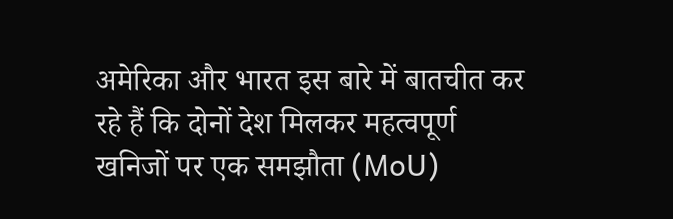अमेरिका और भारत इस बारे में बातचीत कर रहे हैं कि दोनों देश मिलकर महत्वपूर्ण खनिजों पर एक समझौता (MoU)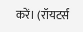करें। (रॉयटर्स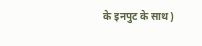के इनपुट के साथ)